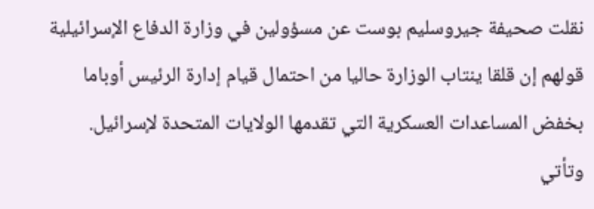نقلت صحيفة جيروسليم بوست عن مسؤولين في وزارة الدفاع الإسرائيلية قولهم إن قلقا ينتاب الوزارة حاليا من احتمال قيام إدارة الرئيس أوباما بخفض المساعدات العسكرية التي تقدمها الولايات المتحدة لإسرائيل.
وتأتي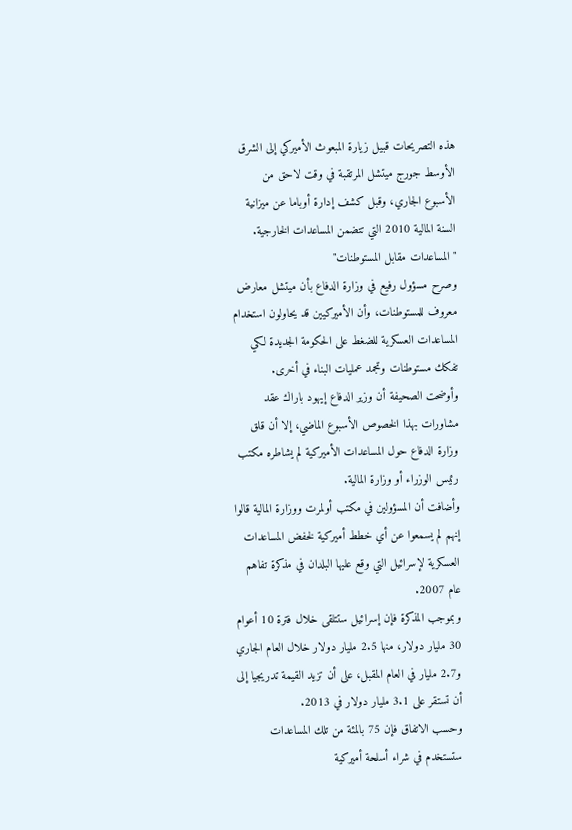هذه التصريحات قبيل زيارة المبعوث الأميركي إلى الشرق الأوسط جورج ميتشل المرتقبة في وقت لاحق من الأسبوع الجاري، وقبل كشف إدارة أوباما عن ميزانية السنة المالية 2010 التي تتضمن المساعدات الخارجية.
"المساعدات مقابل المستوطنات"
وصرح مسؤول رفيع في وزارة الدفاع بأن ميتشل معارض معروف للمستوطنات، وأن الأميركيين قد يحاولون استخدام المساعدات العسكرية للضغط على الحكومة الجديدة لكي تفكك مستوطنات وتجمد عمليات البناء في أخرى.
وأوضحت الصحيفة أن وزير الدفاع إيهود باراك عقد مشاورات بهذا الخصوص الأسبوع الماضي، إلا أن قلق وزارة الدفاع حول المساعدات الأميركية لم يشاطره مكتب رئيس الوزراء أو وزارة المالية.
وأضافت أن المسؤولين في مكتب أولمرت ووزارة المالية قالوا إنهم لم يسمعوا عن أي خطط أميركية لخفض المساعدات العسكرية لإسرائيل التي وقع عليها البلدان في مذكرة تفاهم عام 2007.
وبموجب المذكرة فإن إسرائيل ستتلقى خلال فترة 10 أعوام 30 مليار دولار، منها 2.5 مليار دولار خلال العام الجاري و2.7 مليار في العام المقبل، على أن تزيد القيمة تدريجيا إلى أن تستقر على 3.1 مليار دولار في 2013.
وحسب الاتفاق فإن 75 بالمئة من تلك المساعدات ستستخدم في شراء أسلحة أميركية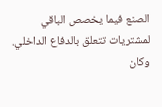الصنع فيما يخصص الباقي لمشتريات تتعلق بالدفاع الداخلي.
وكان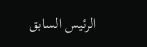الرئيس السابق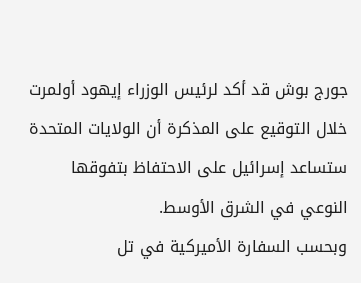جورج بوش قد أكد لرئيس الوزراء إيهود أولمرت خلال التوقيع على المذكرة أن الولايات المتحدة ستساعد إسرائيل على الاحتفاظ بتفوقها النوعي في الشرق الأوسط.
وبحسب السفارة الأميركية في تل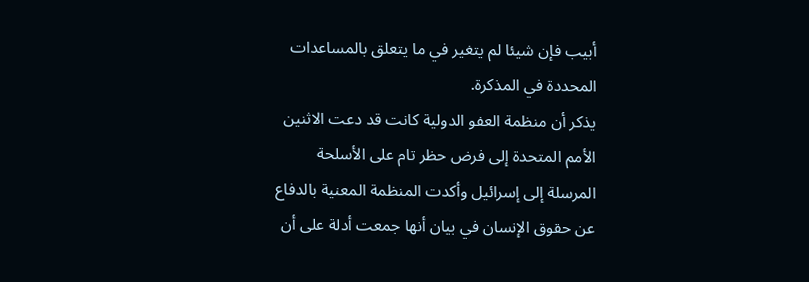أبيب فإن شيئا لم يتغير في ما يتعلق بالمساعدات المحددة في المذكرة.
يذكر أن منظمة العفو الدولية كانت قد دعت الاثنين الأمم المتحدة إلى فرض حظر تام على الأسلحة المرسلة إلى إسرائيل وأكدت المنظمة المعنية بالدفاع عن حقوق الإنسان في بيان أنها جمعت أدلة على أن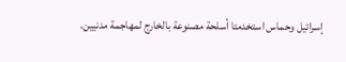إسرائيل وحماس استخدمتا أسلحة مصنوعة بالخارج لمهاجمة مدنيين.